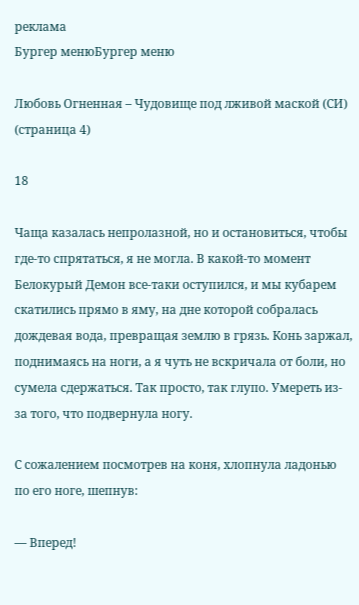реклама
Бургер менюБургер меню

Любовь Огненная – Чудовище под лживой маской (СИ) (страница 4)

18

Чаща казалась непролазной, но и остановиться, чтобы где-то спрятаться, я не могла. В какой-то момент Белокурый Демон все-таки оступился, и мы кубарем скатились прямо в яму, на дне которой собралась дождевая вода, превращая землю в грязь. Конь заржал, поднимаясь на ноги, а я чуть не вскричала от боли, но сумела сдержаться. Так просто, так глупо. Умереть из-за того, что подвернула ногу.

С сожалением посмотрев на коня, хлопнула ладонью по его ноге, шепнув:

— Вперед!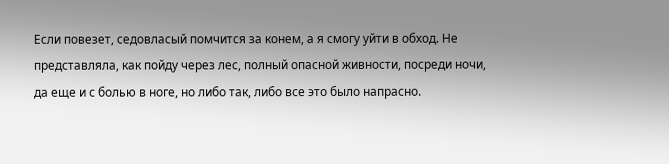Если повезет, седовласый помчится за конем, а я смогу уйти в обход. Не представляла, как пойду через лес, полный опасной живности, посреди ночи, да еще и с болью в ноге, но либо так, либо все это было напрасно.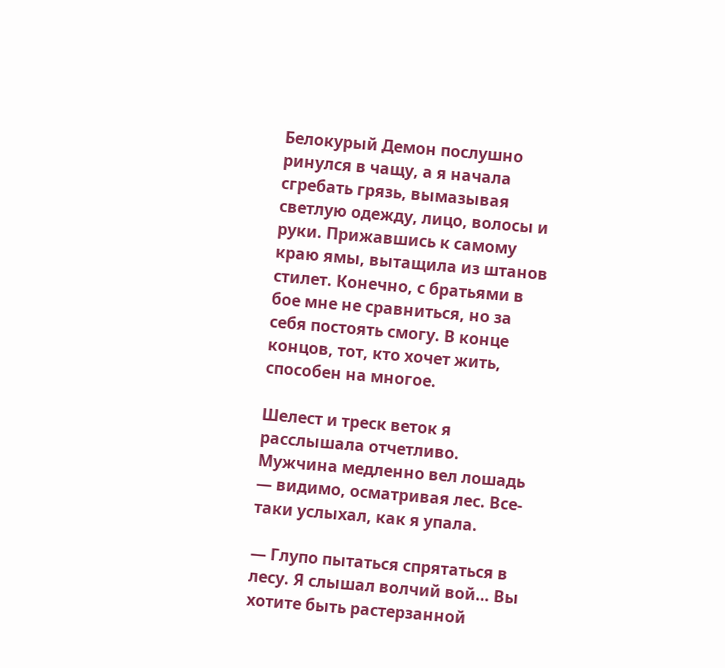Белокурый Демон послушно ринулся в чащу, а я начала сгребать грязь, вымазывая светлую одежду, лицо, волосы и руки. Прижавшись к самому краю ямы, вытащила из штанов стилет. Конечно, с братьями в бое мне не сравниться, но за себя постоять смогу. В конце концов, тот, кто хочет жить, способен на многое.

Шелест и треск веток я расслышала отчетливо. Мужчина медленно вел лошадь — видимо, осматривая лес. Все-таки услыхал, как я упала.

— Глупо пытаться спрятаться в лесу. Я слышал волчий вой… Вы хотите быть растерзанной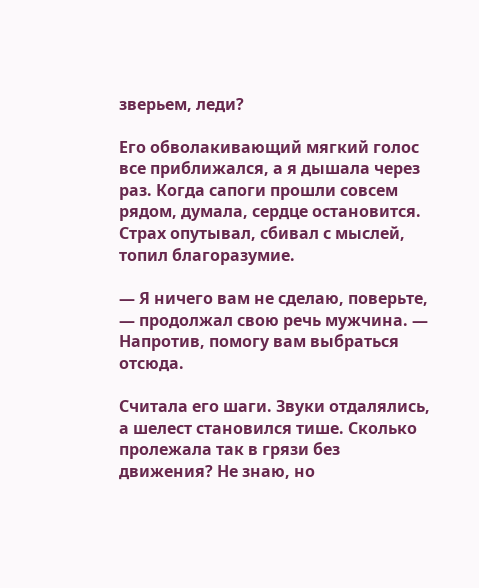зверьем, леди?

Его обволакивающий мягкий голос все приближался, а я дышала через раз. Когда сапоги прошли совсем рядом, думала, сердце остановится. Страх опутывал, сбивал с мыслей, топил благоразумие.

— Я ничего вам не сделаю, поверьте, — продолжал свою речь мужчина. — Напротив, помогу вам выбраться отсюда.

Считала его шаги. Звуки отдалялись, а шелест становился тише. Сколько пролежала так в грязи без движения? Не знаю, но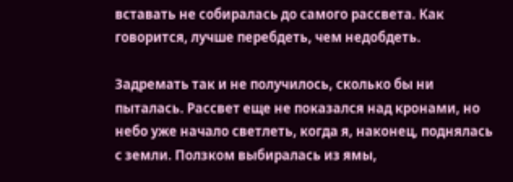вставать не собиралась до самого рассвета. Как говорится, лучше перебдеть, чем недобдеть.

Задремать так и не получилось, сколько бы ни пыталась. Рассвет еще не показался над кронами, но небо уже начало светлеть, когда я, наконец, поднялась с земли. Ползком выбиралась из ямы,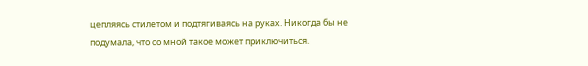цепляясь стилетом и подтягиваясь на руках. Никогда бы не подумала, что со мной такое может приключиться.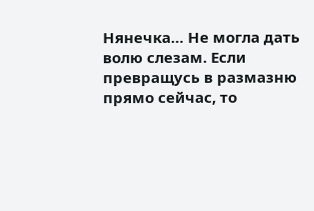Нянечка… Не могла дать волю слезам. Если превращусь в размазню прямо сейчас, то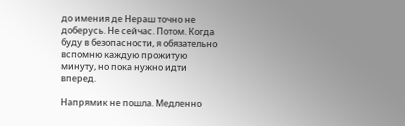до имения де Нераш точно не доберусь. Не сейчас. Потом. Когда буду в безопасности, я обязательно вспомню каждую прожитую минуту, но пока нужно идти вперед.

Напрямик не пошла. Медленно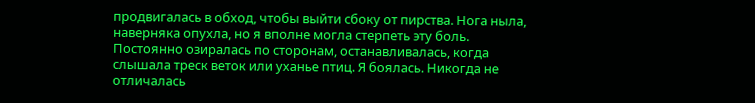продвигалась в обход, чтобы выйти сбоку от пирства. Нога ныла, наверняка опухла, но я вполне могла стерпеть эту боль. Постоянно озиралась по сторонам, останавливалась, когда слышала треск веток или уханье птиц. Я боялась. Никогда не отличалась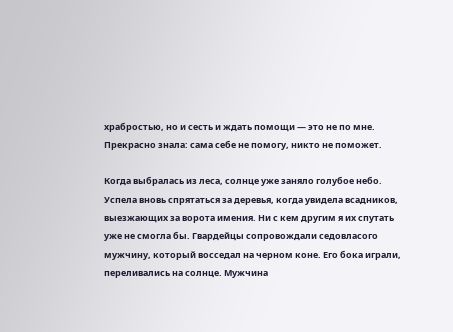храбростью, но и сесть и ждать помощи — это не по мне. Прекрасно знала: сама себе не помогу, никто не поможет.

Когда выбралась из леса, солнце уже заняло голубое небо. Успела вновь спрятаться за деревья, когда увидела всадников, выезжающих за ворота имения. Ни с кем другим я их спутать уже не смогла бы. Гвардейцы сопровождали седовласого мужчину, который восседал на черном коне. Его бока играли, переливались на солнце. Мужчина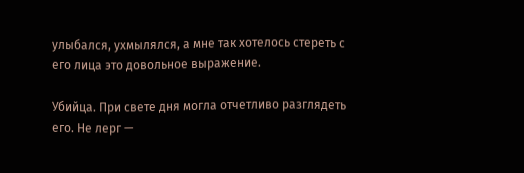улыбался, ухмылялся, а мне так хотелось стереть с его лица это довольное выражение.

Убийца. При свете дня могла отчетливо разглядеть его. Не лерг —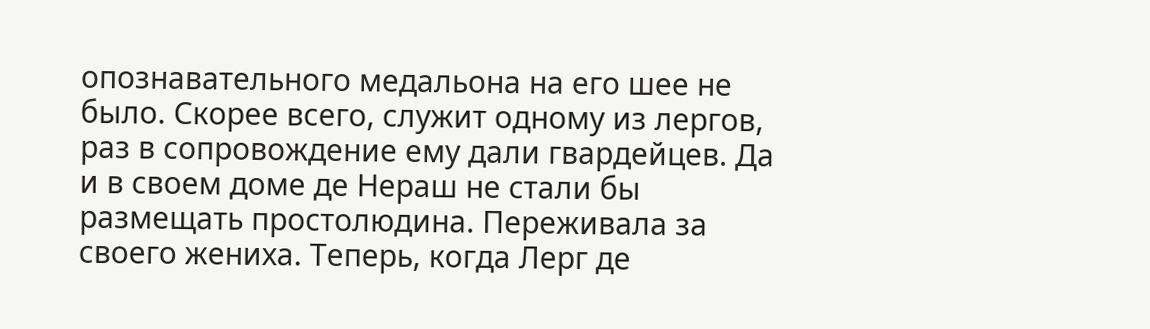опознавательного медальона на его шее не было. Скорее всего, служит одному из лергов, раз в сопровождение ему дали гвардейцев. Да и в своем доме де Нераш не стали бы размещать простолюдина. Переживала за своего жениха. Теперь, когда Лерг де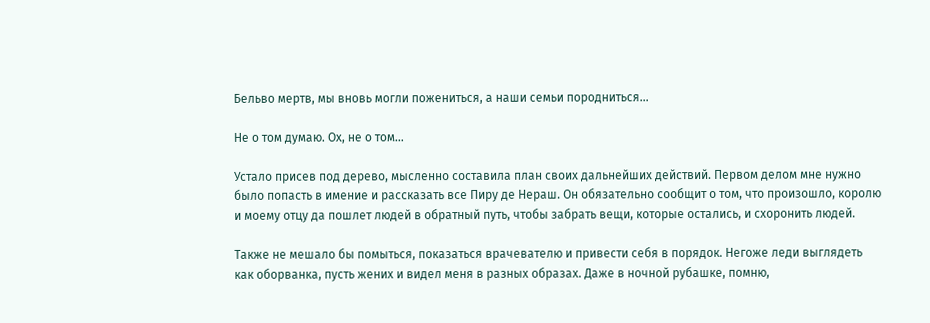Бельво мертв, мы вновь могли пожениться, а наши семьи породниться…

Не о том думаю. Ох, не о том…

Устало присев под дерево, мысленно составила план своих дальнейших действий. Первом делом мне нужно было попасть в имение и рассказать все Пиру де Нераш. Он обязательно сообщит о том, что произошло, королю и моему отцу да пошлет людей в обратный путь, чтобы забрать вещи, которые остались, и схоронить людей.

Также не мешало бы помыться, показаться врачевателю и привести себя в порядок. Негоже леди выглядеть как оборванка, пусть жених и видел меня в разных образах. Даже в ночной рубашке, помню,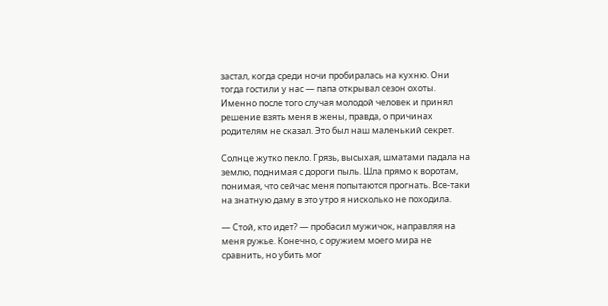застал, когда среди ночи пробиралась на кухню. Они тогда гостили у нас — папа открывал сезон охоты. Именно после того случая молодой человек и принял решение взять меня в жены, правда, о причинах родителям не сказал. Это был наш маленький секрет.

Солнце жутко пекло. Грязь, высыхая, шматами падала на землю, поднимая с дороги пыль. Шла прямо к воротам, понимая, что сейчас меня попытаются прогнать. Все-таки на знатную даму в это утро я нисколько не походила.

— Стой, кто идет? — пробасил мужичок, направляя на меня ружье. Конечно, с оружием моего мира не сравнить, но убить мог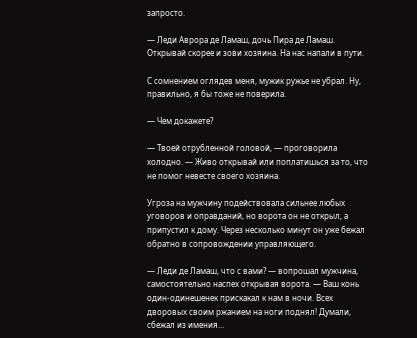запросто.

— Леди Аврора де Ламаш, дочь Пира де Ламаш. Открывай скорее и зови хозяина. На нас напали в пути.

С сомнением оглядев меня, мужик ружье не убрал. Ну, правильно, я бы тоже не поверила.

— Чем докажете?

— Твоей отрубленной головой, — проговорила холодно. — Живо открывай или поплатишься за то, что не помог невесте своего хозяина.

Угроза на мужчину подействовала сильнее любых уговоров и оправданий, но ворота он не открыл, а припустил к дому. Через несколько минут он уже бежал обратно в сопровождении управляющего.

— Леди де Ламаш, что с вами? — вопрошал мужчина, самостоятельно наспех открывая ворота. — Ваш конь один-одинешенек прискакал к нам в ночи. Всех дворовых своим ржанием на ноги поднял! Думали, сбежал из имения…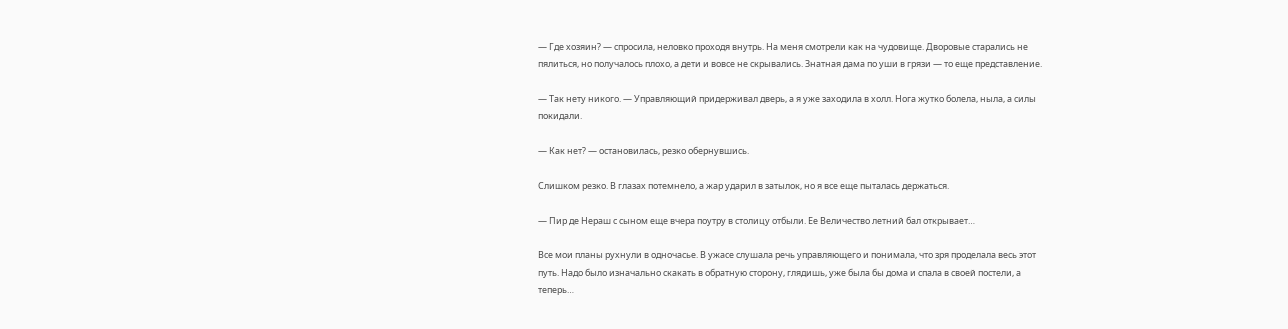— Где хозяин? — спросила, неловко проходя внутрь. На меня смотрели как на чудовище. Дворовые старались не пялиться, но получалось плохо, а дети и вовсе не скрывались. Знатная дама по уши в грязи — то еще представление.

— Так нету никого. — Управляющий придерживал дверь, а я уже заходила в холл. Нога жутко болела, ныла, а силы покидали.

— Как нет? — остановилась, резко обернувшись.

Слишком резко. В глазах потемнело, а жар ударил в затылок, но я все еще пыталась держаться.

— Пир де Нераш с сыном еще вчера поутру в столицу отбыли. Ее Величество летний бал открывает…

Все мои планы рухнули в одночасье. В ужасе слушала речь управляющего и понимала, что зря проделала весь этот путь. Надо было изначально скакать в обратную сторону, глядишь, уже была бы дома и спала в своей постели, а теперь…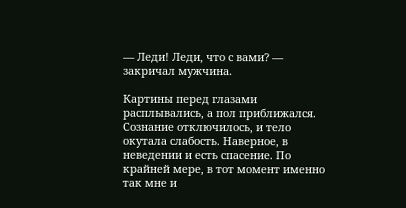— Леди! Леди, что с вами? — закричал мужчина.

Картины перед глазами расплывались, а пол приближался. Сознание отключилось, и тело окутала слабость. Наверное, в неведении и есть спасение. По крайней мере, в тот момент именно так мне и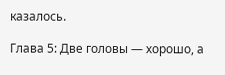казалось.

Глава 5: Две головы — хорошо, а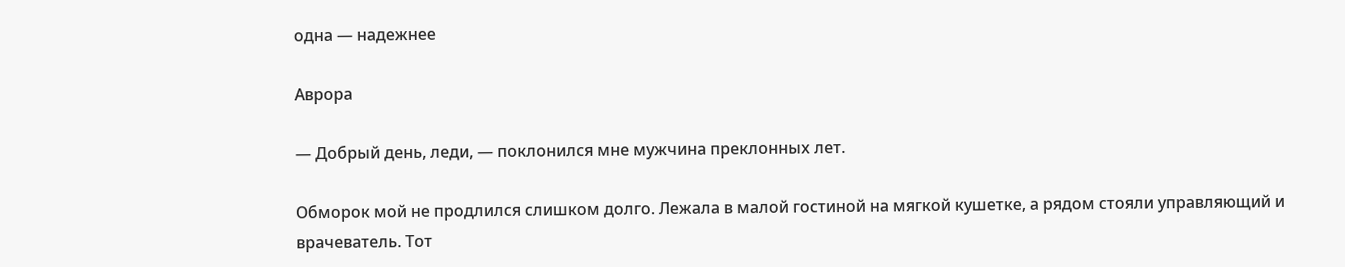одна — надежнее

Аврора

— Добрый день, леди, — поклонился мне мужчина преклонных лет.

Обморок мой не продлился слишком долго. Лежала в малой гостиной на мягкой кушетке, а рядом стояли управляющий и врачеватель. Тот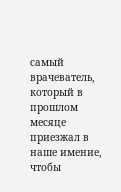самый врачеватель, который в прошлом месяце приезжал в наше имение, чтобы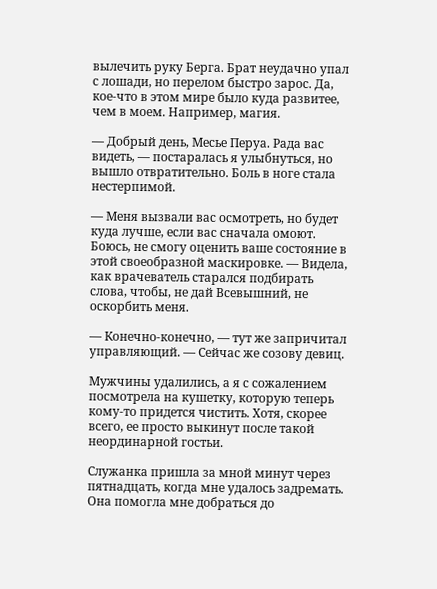вылечить руку Берга. Брат неудачно упал с лошади, но перелом быстро зарос. Да, кое-что в этом мире было куда развитее, чем в моем. Например, магия.

— Добрый день, Месье Перуа. Рада вас видеть, — постаралась я улыбнуться, но вышло отвратительно. Боль в ноге стала нестерпимой.

— Меня вызвали вас осмотреть, но будет куда лучше, если вас сначала омоют. Боюсь, не смогу оценить ваше состояние в этой своеобразной маскировке. — Видела, как врачеватель старался подбирать слова, чтобы, не дай Всевышний, не оскорбить меня.

— Конечно-конечно, — тут же запричитал управляющий. — Сейчас же созову девиц.

Мужчины удалились, а я с сожалением посмотрела на кушетку, которую теперь кому-то придется чистить. Хотя, скорее всего, ее просто выкинут после такой неординарной гостьи.

Служанка пришла за мной минут через пятнадцать, когда мне удалось задремать. Она помогла мне добраться до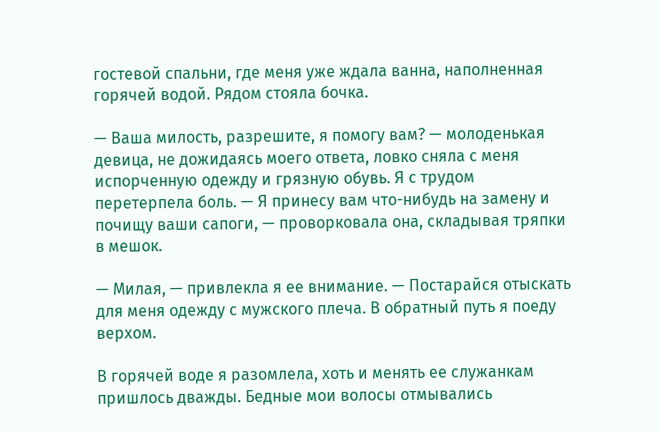гостевой спальни, где меня уже ждала ванна, наполненная горячей водой. Рядом стояла бочка.

— Ваша милость, разрешите, я помогу вам? — молоденькая девица, не дожидаясь моего ответа, ловко сняла с меня испорченную одежду и грязную обувь. Я с трудом перетерпела боль. — Я принесу вам что-нибудь на замену и почищу ваши сапоги, — проворковала она, складывая тряпки в мешок.

— Милая, — привлекла я ее внимание. — Постарайся отыскать для меня одежду с мужского плеча. В обратный путь я поеду верхом.

В горячей воде я разомлела, хоть и менять ее служанкам пришлось дважды. Бедные мои волосы отмывались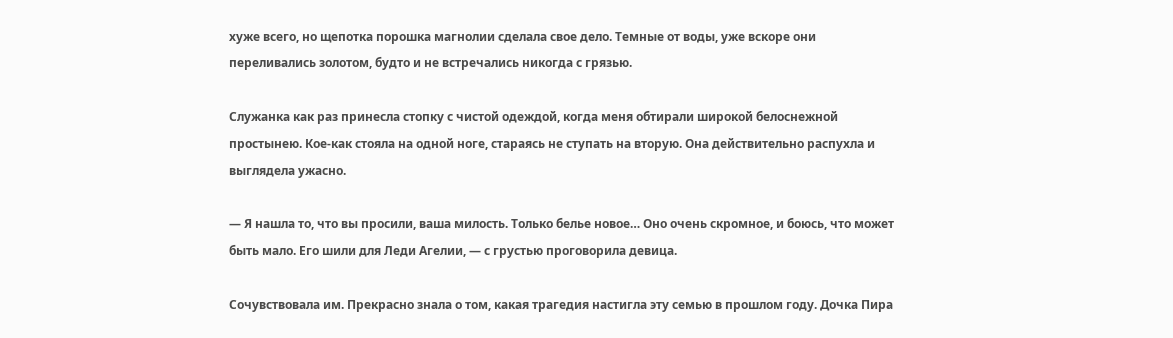хуже всего, но щепотка порошка магнолии сделала свое дело. Темные от воды, уже вскоре они переливались золотом, будто и не встречались никогда с грязью.

Служанка как раз принесла стопку с чистой одеждой, когда меня обтирали широкой белоснежной простынею. Кое-как стояла на одной ноге, стараясь не ступать на вторую. Она действительно распухла и выглядела ужасно.

— Я нашла то, что вы просили, ваша милость. Только белье новое… Оно очень скромное, и боюсь, что может быть мало. Его шили для Леди Агелии, — с грустью проговорила девица.

Сочувствовала им. Прекрасно знала о том, какая трагедия настигла эту семью в прошлом году. Дочка Пира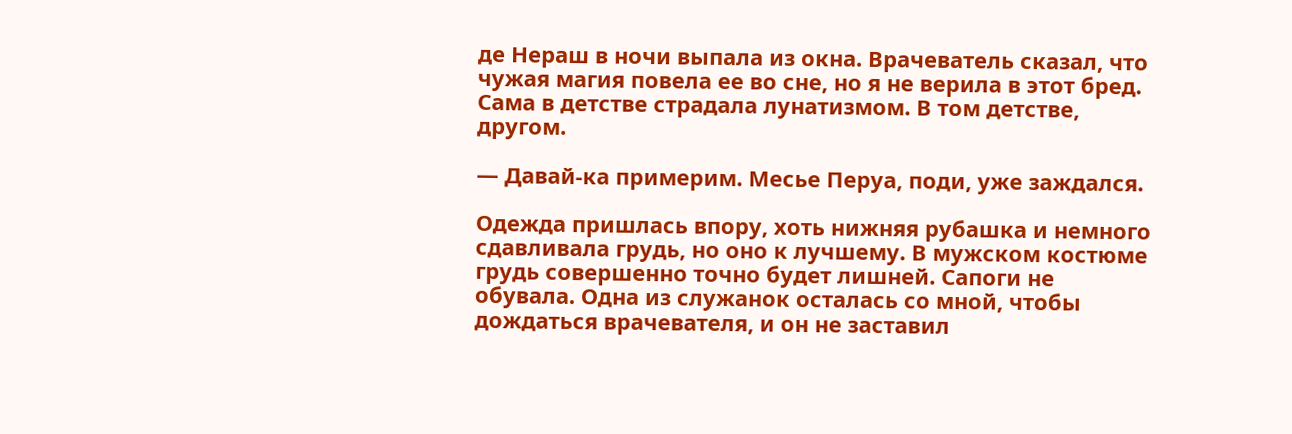де Нераш в ночи выпала из окна. Врачеватель сказал, что чужая магия повела ее во сне, но я не верила в этот бред. Сама в детстве страдала лунатизмом. В том детстве, другом.

— Давай-ка примерим. Месье Перуа, поди, уже заждался.

Одежда пришлась впору, хоть нижняя рубашка и немного сдавливала грудь, но оно к лучшему. В мужском костюме грудь совершенно точно будет лишней. Сапоги не обувала. Одна из служанок осталась со мной, чтобы дождаться врачевателя, и он не заставил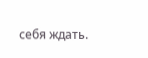себя ждать.